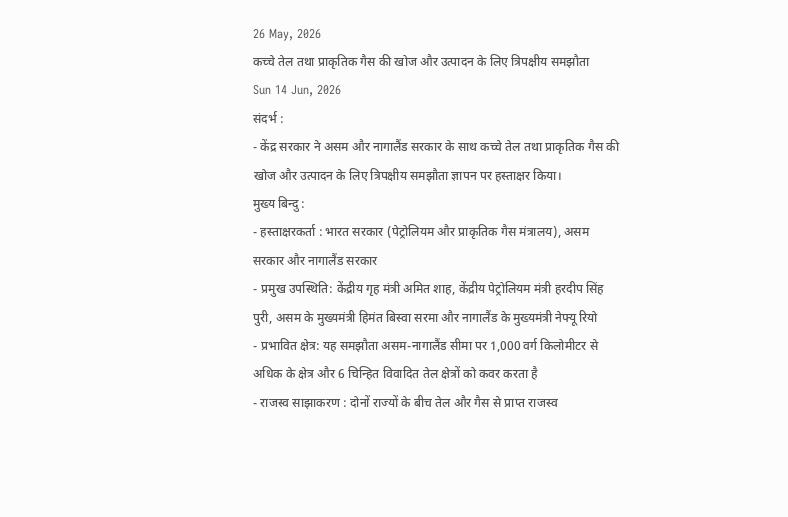26 May, 2026
कच्चे तेल तथा प्राकृतिक गैस की खोज और उत्पादन के लिए त्रिपक्षीय समझौता
Sun 14 Jun, 2026
संदर्भ :
- केंद्र सरकार ने असम और नागालैंड सरकार के साथ कच्चे तेल तथा प्राकृतिक गैस की खोज और उत्पादन के लिए त्रिपक्षीय समझौता ज्ञापन पर हस्ताक्षर किया।
मुख्य बिन्दु :
- हस्ताक्षरकर्ता : भारत सरकार (पेट्रोलियम और प्राकृतिक गैस मंत्रालय), असम सरकार और नागालैंड सरकार
- प्रमुख उपस्थिति: केंद्रीय गृह मंत्री अमित शाह, केंद्रीय पेट्रोलियम मंत्री हरदीप सिंह पुरी, असम के मुख्यमंत्री हिमंत बिस्वा सरमा और नागालैंड के मुख्यमंत्री नेफ्यू रियो
- प्रभावित क्षेत्र: यह समझौता असम-नागालैंड सीमा पर 1,000 वर्ग किलोमीटर से अधिक के क्षेत्र और 6 चिन्हित विवादित तेल क्षेत्रों को कवर करता है
- राजस्व साझाकरण : दोनों राज्यों के बीच तेल और गैस से प्राप्त राजस्व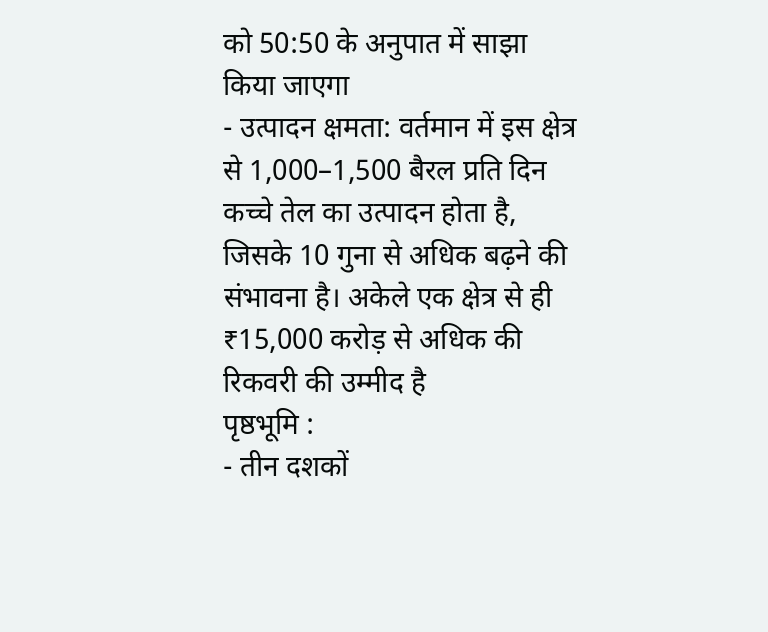को 50:50 के अनुपात में साझा किया जाएगा
- उत्पादन क्षमता: वर्तमान में इस क्षेत्र से 1,000–1,500 बैरल प्रति दिन कच्चे तेल का उत्पादन होता है, जिसके 10 गुना से अधिक बढ़ने की संभावना है। अकेले एक क्षेत्र से ही ₹15,000 करोड़ से अधिक की रिकवरी की उम्मीद है
पृष्ठभूमि :
- तीन दशकों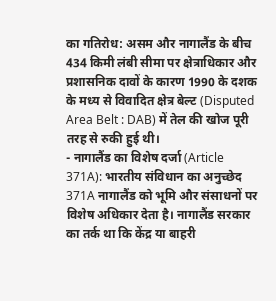का गतिरोध: असम और नागालैंड के बीच 434 किमी लंबी सीमा पर क्षेत्राधिकार और प्रशासनिक दावों के कारण 1990 के दशक के मध्य से विवादित क्षेत्र बेल्ट (Disputed Area Belt : DAB) में तेल की खोज पूरी तरह से रुकी हुई थी।
- नागालैंड का विशेष दर्जा (Article 371A): भारतीय संविधान का अनुच्छेद 371A नागालैंड को भूमि और संसाधनों पर विशेष अधिकार देता है। नागालैंड सरकार का तर्क था कि केंद्र या बाहरी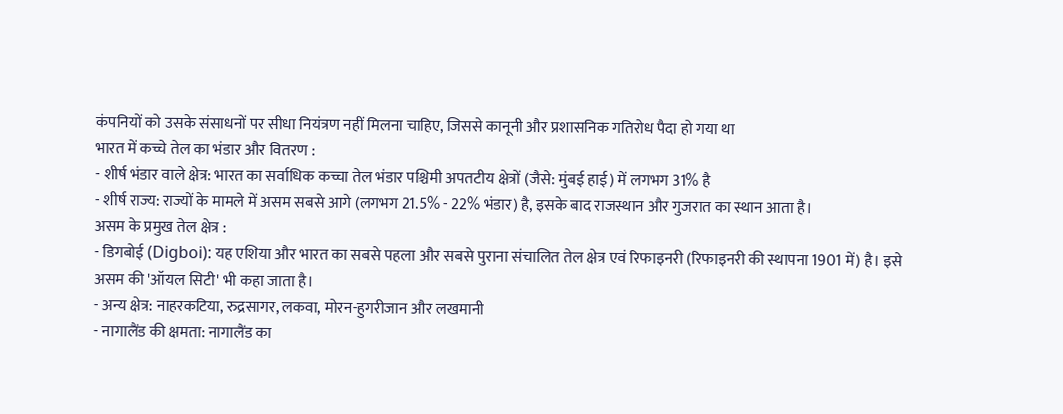कंपनियों को उसके संसाधनों पर सीधा नियंत्रण नहीं मिलना चाहिए, जिससे कानूनी और प्रशासनिक गतिरोध पैदा हो गया था
भारत में कच्चे तेल का भंडार और वितरण :
- शीर्ष भंडार वाले क्षेत्र: भारत का सर्वाधिक कच्चा तेल भंडार पश्चिमी अपतटीय क्षेत्रों (जैसे: मुंबई हाई) में लगभग 31% है
- शीर्ष राज्य: राज्यों के मामले में असम सबसे आगे (लगभग 21.5% - 22% भंडार) है, इसके बाद राजस्थान और गुजरात का स्थान आता है।
असम के प्रमुख तेल क्षेत्र :
- डिगबोई (Digboi): यह एशिया और भारत का सबसे पहला और सबसे पुराना संचालित तेल क्षेत्र एवं रिफाइनरी (रिफाइनरी की स्थापना 1901 में) है। इसे असम की 'ऑयल सिटी' भी कहा जाता है।
- अन्य क्षेत्र: नाहरकटिया, रुद्रसागर, लकवा, मोरन-हुगरीजान और लखमानी
- नागालैंड की क्षमता: नागालैंड का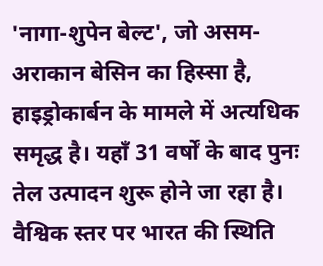'नागा-शुपेन बेल्ट', जो असम-अराकान बेसिन का हिस्सा है, हाइड्रोकार्बन के मामले में अत्यधिक समृद्ध है। यहाँ 31 वर्षों के बाद पुनः तेल उत्पादन शुरू होने जा रहा है।
वैश्विक स्तर पर भारत की स्थिति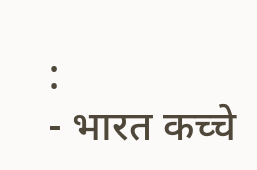:
- भारत कच्चे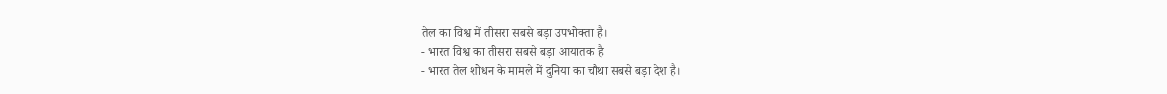तेल का विश्व में तीसरा सबसे बड़ा उपभोक्ता है।
- भारत विश्व का तीसरा सबसे बड़ा आयातक है
- भारत तेल शोधन के मामले में दुनिया का चौथा सबसे बड़ा देश है।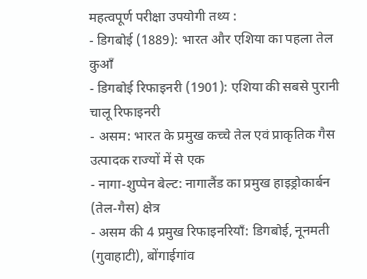महत्वपूर्ण परीक्षा उपयोगी तथ्य :
- डिगबोई (1889): भारत और एशिया का पहला तेल कुआँ
- डिगबोई रिफाइनरी (1901): एशिया की सबसे पुरानी चालू रिफाइनरी
- असम: भारत के प्रमुख कच्चे तेल एवं प्राकृतिक गैस उत्पादक राज्यों में से एक
- नागा-शुप्पेन बेल्ट: नागालैंड का प्रमुख हाइड्रोकार्बन (तेल-गैस) क्षेत्र
- असम की 4 प्रमुख रिफाइनरियाँ: डिगबोई, नूनमती (गुवाहाटी), बोंगाईगांव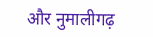और नुमालीगढ़